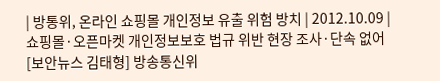| 방통위, 온라인 쇼핑몰 개인정보 유출 위험 방치 | 2012.10.09 |
쇼핑몰·오픈마켓 개인정보보호 법규 위반 현장 조사·단속 없어 [보안뉴스 김태형] 방송통신위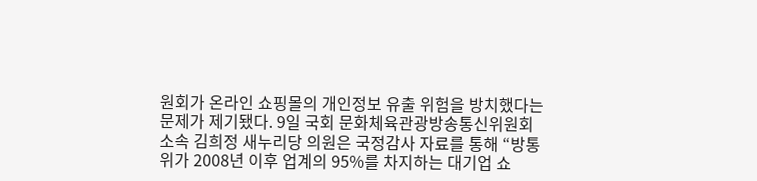원회가 온라인 쇼핑몰의 개인정보 유출 위험을 방치했다는 문제가 제기됐다. 9일 국회 문화체육관광방송통신위원회 소속 김희정 새누리당 의원은 국정감사 자료를 통해 “방통위가 2008년 이후 업계의 95%를 차지하는 대기업 쇼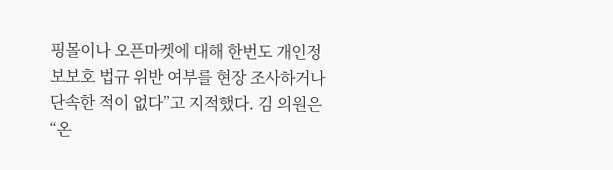핑몰이나 오픈마켓에 대해 한번도 개인정보보호 법규 위반 여부를 현장 조사하거나 단속한 적이 없다”고 지적했다. 김 의원은 “온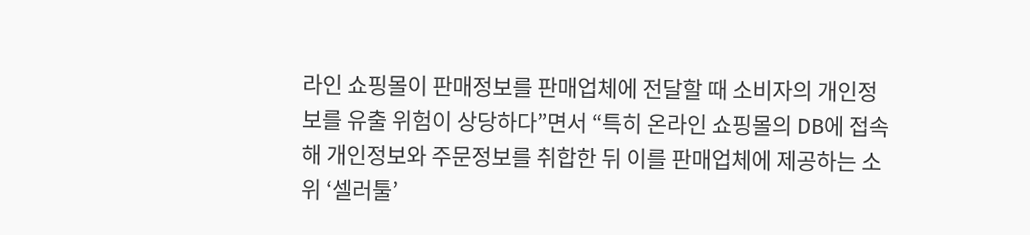라인 쇼핑몰이 판매정보를 판매업체에 전달할 때 소비자의 개인정보를 유출 위험이 상당하다”면서 “특히 온라인 쇼핑몰의 DB에 접속해 개인정보와 주문정보를 취합한 뒤 이를 판매업체에 제공하는 소위 ‘셀러툴’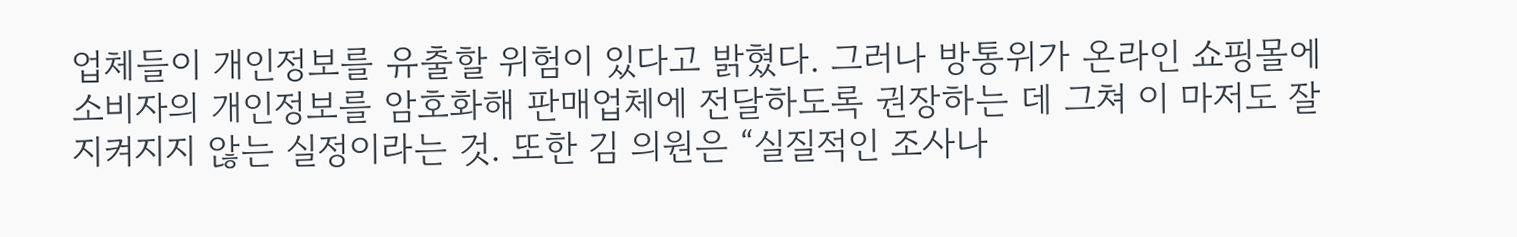업체들이 개인정보를 유출할 위험이 있다고 밝혔다. 그러나 방통위가 온라인 쇼핑몰에 소비자의 개인정보를 암호화해 판매업체에 전달하도록 권장하는 데 그쳐 이 마저도 잘 지켜지지 않는 실정이라는 것. 또한 김 의원은 “실질적인 조사나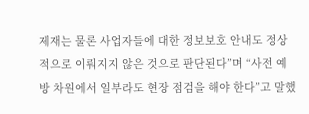제재는 물론 사업자들에 대한 정보보호 안내도 정상적으로 이뤄지지 않은 것으로 판단된다”며 “사전 예방 차원에서 일부라도 현장 점검을 해야 한다”고 말했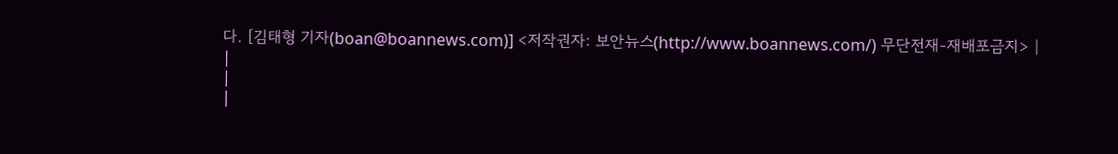다. [김태형 기자(boan@boannews.com)] <저작권자: 보안뉴스(http://www.boannews.com/) 무단전재-재배포금지> |
|
|
|